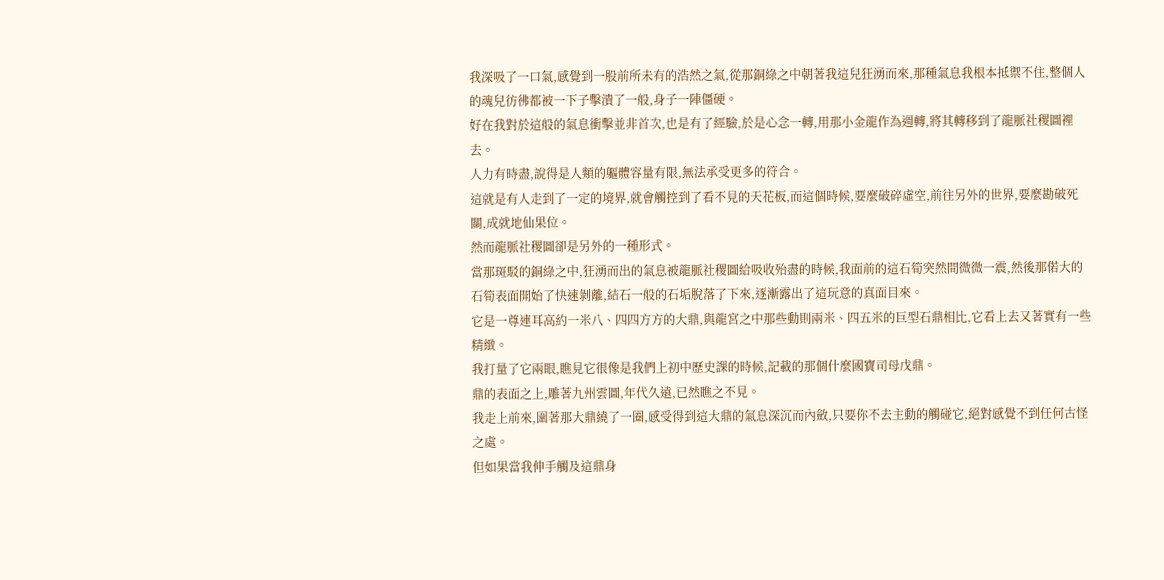我深吸了一口氣,感覺到一股前所未有的浩然之氣,從那銅綠之中朝著我這兒狂湧而來,那種氣息我根本抵禦不住,整個人的魂兒彷彿都被一下子擊潰了一般,身子一陣僵硬。
好在我對於這般的氣息衝擊並非首次,也是有了經驗,於是心念一轉,用那小金龍作為週轉,將其轉移到了龍脈社稷圖裡去。
人力有時盡,說得是人類的軀體容量有限,無法承受更多的符合。
這就是有人走到了一定的境界,就會觸控到了看不見的天花板,而這個時候,要麼破碎虛空,前往另外的世界,要麼勘破死關,成就地仙果位。
然而龍脈社稷圖卻是另外的一種形式。
當那斑駁的銅綠之中,狂湧而出的氣息被龍脈社稷圖給吸收殆盡的時候,我面前的這石筍突然間微微一震,然後那偌大的石筍表面開始了快速剝離,結石一般的石垢脫落了下來,逐漸露出了這玩意的真面目來。
它是一尊連耳高約一米八、四四方方的大鼎,與龍宮之中那些動則兩米、四五米的巨型石鼎相比,它看上去又著實有一些精緻。
我打量了它兩眼,瞧見它很像是我們上初中歷史課的時候,記載的那個什麼國寶司母戊鼎。
鼎的表面之上,雕著九州雲圖,年代久遠,已然瞧之不見。
我走上前來,圍著那大鼎繞了一圈,感受得到這大鼎的氣息深沉而內斂,只要你不去主動的觸碰它,絕對感覺不到任何古怪之處。
但如果當我伸手觸及這鼎身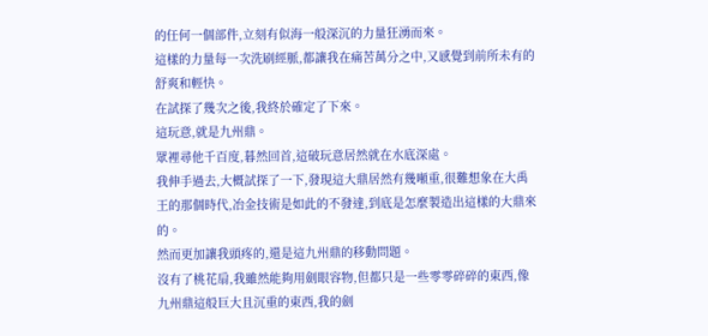的任何一個部件,立刻有似海一般深沉的力量狂湧而來。
這樣的力量每一次洗刷經脈,都讓我在痛苦萬分之中,又感覺到前所未有的舒爽和輕快。
在試探了幾次之後,我終於確定了下來。
這玩意,就是九州鼎。
眾裡尋他千百度,暮然回首,這破玩意居然就在水底深處。
我伸手過去,大概試探了一下,發現這大鼎居然有幾噸重,很難想象在大禹王的那個時代,冶金技術是如此的不發達,到底是怎麼製造出這樣的大鼎來的。
然而更加讓我頭疼的,還是這九州鼎的移動問題。
沒有了桃花扇,我雖然能夠用劍眼容物,但都只是一些零零碎碎的東西,像九州鼎這般巨大且沉重的東西,我的劍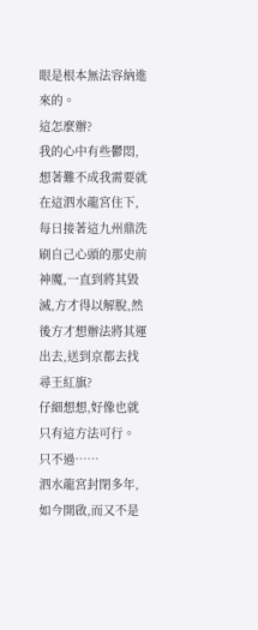眼是根本無法容納進來的。
這怎麼辦?
我的心中有些鬱悶,想著難不成我需要就在這泗水龍宮住下,每日接著這九州鼎洗刷自己心頭的那史前神魔,一直到將其毀滅,方才得以解脫,然後方才想辦法將其運出去,送到京都去找尋王紅旗?
仔細想想,好像也就只有這方法可行。
只不過……
泗水龍宮封閉多年,如今開啟,而又不是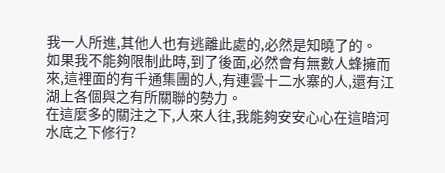我一人所進,其他人也有逃離此處的,必然是知曉了的。
如果我不能夠限制此時,到了後面,必然會有無數人蜂擁而來,這裡面的有千通集團的人,有連雲十二水寨的人,還有江湖上各個與之有所關聯的勢力。
在這麼多的關注之下,人來人往,我能夠安安心心在這暗河水底之下修行?